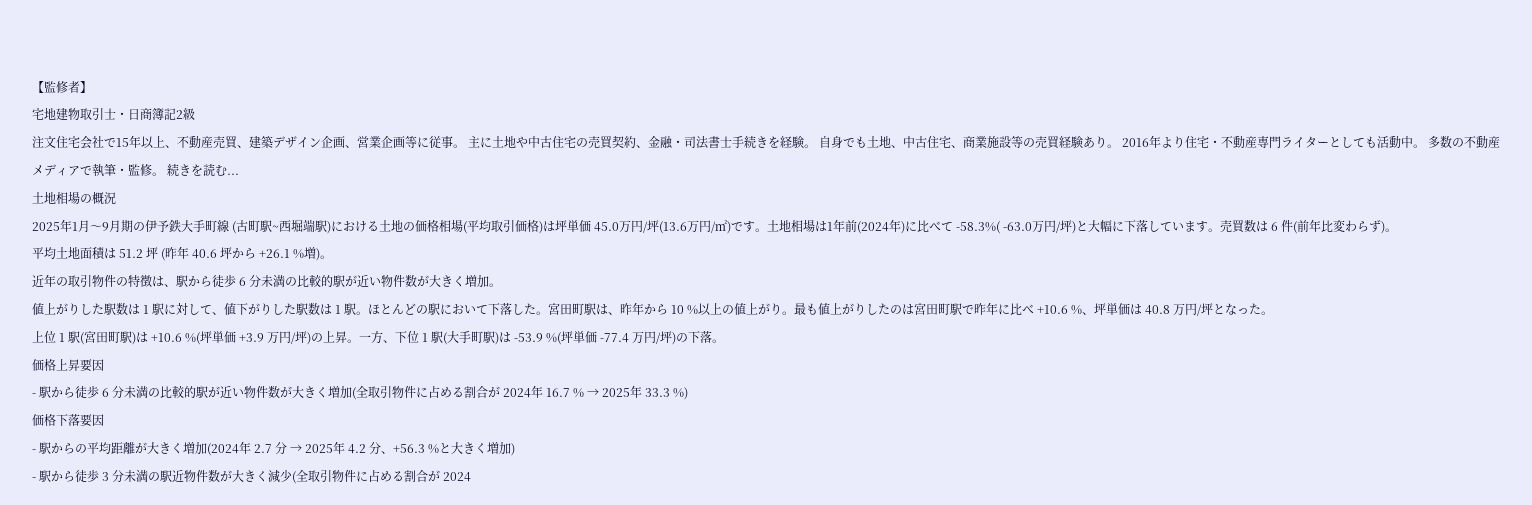【監修者】
宅地建物取引士・日商簿記2級
注文住宅会社で15年以上、不動産売買、建築デザイン企画、営業企画等に従事。 主に土地や中古住宅の売買契約、金融・司法書士手続きを経験。 自身でも土地、中古住宅、商業施設等の売買経験あり。 2016年より住宅・不動産専門ライターとしても活動中。 多数の不動産メディアで執筆・監修。 続きを読む...
土地相場の概況
2025年1月〜9月期の伊予鉄大手町線 (古町駅~西堀端駅)における土地の価格相場(平均取引価格)は坪単価 45.0万円/坪(13.6万円/㎡)です。土地相場は1年前(2024年)に比べて -58.3%( -63.0万円/坪)と大幅に下落しています。売買数は 6 件(前年比変わらず)。
平均土地面積は 51.2 坪 (昨年 40.6 坪から +26.1 %増)。
近年の取引物件の特徴は、駅から徒歩 6 分未満の比較的駅が近い物件数が大きく増加。
値上がりした駅数は 1 駅に対して、値下がりした駅数は 1 駅。ほとんどの駅において下落した。宮田町駅は、昨年から 10 %以上の値上がり。最も値上がりしたのは宮田町駅で昨年に比べ +10.6 %、坪単価は 40.8 万円/坪となった。
上位 1 駅(宮田町駅)は +10.6 %(坪単価 +3.9 万円/坪)の上昇。一方、下位 1 駅(大手町駅)は -53.9 %(坪単価 -77.4 万円/坪)の下落。
価格上昇要因
- 駅から徒歩 6 分未満の比較的駅が近い物件数が大きく増加(全取引物件に占める割合が 2024年 16.7 % → 2025年 33.3 %)
価格下落要因
- 駅からの平均距離が大きく増加(2024年 2.7 分 → 2025年 4.2 分、+56.3 %と大きく増加)
- 駅から徒歩 3 分未満の駅近物件数が大きく減少(全取引物件に占める割合が 2024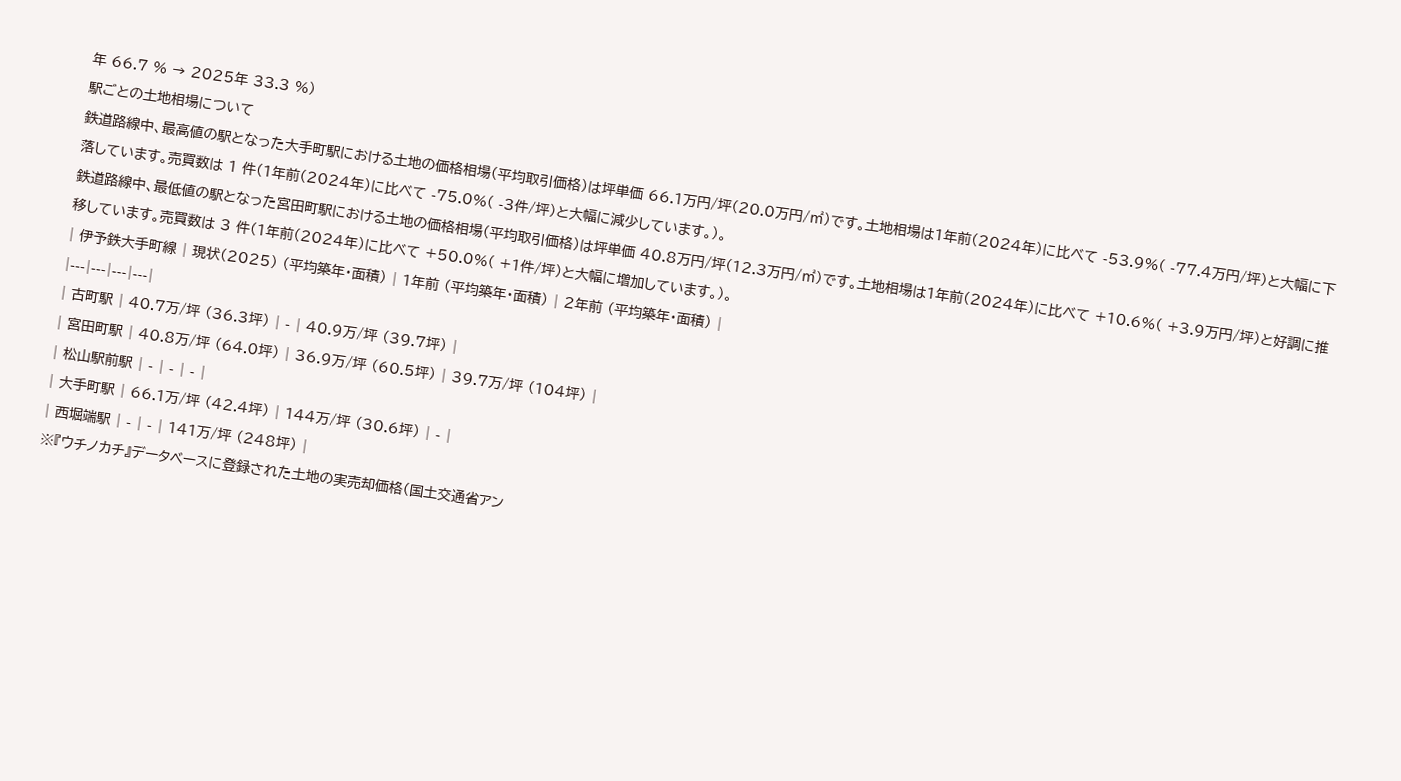年 66.7 % → 2025年 33.3 %)
駅ごとの土地相場について
鉄道路線中、最高値の駅となった大手町駅における土地の価格相場(平均取引価格)は坪単価 66.1万円/坪(20.0万円/㎡)です。土地相場は1年前(2024年)に比べて -53.9%( -77.4万円/坪)と大幅に下落しています。売買数は 1 件(1年前(2024年)に比べて -75.0%( -3件/坪)と大幅に減少しています。)。
鉄道路線中、最低値の駅となった宮田町駅における土地の価格相場(平均取引価格)は坪単価 40.8万円/坪(12.3万円/㎡)です。土地相場は1年前(2024年)に比べて +10.6%( +3.9万円/坪)と好調に推移しています。売買数は 3 件(1年前(2024年)に比べて +50.0%( +1件/坪)と大幅に増加しています。)。
| 伊予鉄大手町線 | 現状(2025) (平均築年・面積) | 1年前 (平均築年・面積) | 2年前 (平均築年・面積) |
|---|---|---|---|
| 古町駅 | 40.7万/坪 (36.3坪) | - | 40.9万/坪 (39.7坪) |
| 宮田町駅 | 40.8万/坪 (64.0坪) | 36.9万/坪 (60.5坪) | 39.7万/坪 (104坪) |
| 松山駅前駅 | - | - | - |
| 大手町駅 | 66.1万/坪 (42.4坪) | 144万/坪 (30.6坪) | - |
| 西堀端駅 | - | - | 141万/坪 (248坪) |
※『ウチノカチ』データベースに登録された土地の実売却価格(国土交通省アン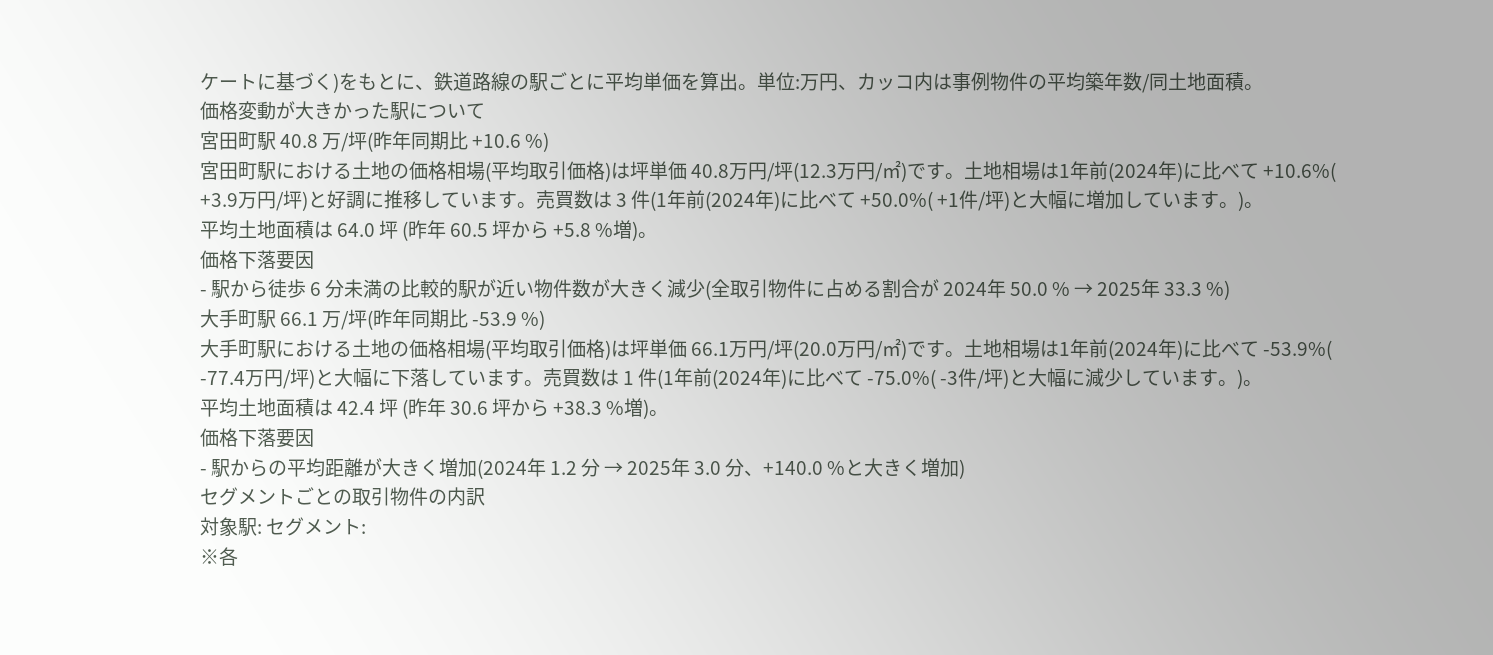ケートに基づく)をもとに、鉄道路線の駅ごとに平均単価を算出。単位:万円、カッコ内は事例物件の平均築年数/同土地面積。
価格変動が大きかった駅について
宮田町駅 40.8 万/坪(昨年同期比 +10.6 %)
宮田町駅における土地の価格相場(平均取引価格)は坪単価 40.8万円/坪(12.3万円/㎡)です。土地相場は1年前(2024年)に比べて +10.6%( +3.9万円/坪)と好調に推移しています。売買数は 3 件(1年前(2024年)に比べて +50.0%( +1件/坪)と大幅に増加しています。)。
平均土地面積は 64.0 坪 (昨年 60.5 坪から +5.8 %増)。
価格下落要因
- 駅から徒歩 6 分未満の比較的駅が近い物件数が大きく減少(全取引物件に占める割合が 2024年 50.0 % → 2025年 33.3 %)
大手町駅 66.1 万/坪(昨年同期比 -53.9 %)
大手町駅における土地の価格相場(平均取引価格)は坪単価 66.1万円/坪(20.0万円/㎡)です。土地相場は1年前(2024年)に比べて -53.9%( -77.4万円/坪)と大幅に下落しています。売買数は 1 件(1年前(2024年)に比べて -75.0%( -3件/坪)と大幅に減少しています。)。
平均土地面積は 42.4 坪 (昨年 30.6 坪から +38.3 %増)。
価格下落要因
- 駅からの平均距離が大きく増加(2024年 1.2 分 → 2025年 3.0 分、+140.0 %と大きく増加)
セグメントごとの取引物件の内訳
対象駅: セグメント:
※各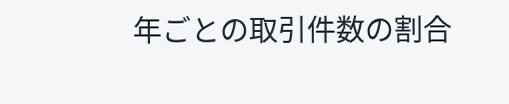年ごとの取引件数の割合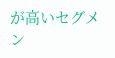が高いセグメン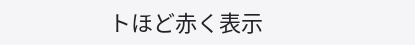トほど赤く表示